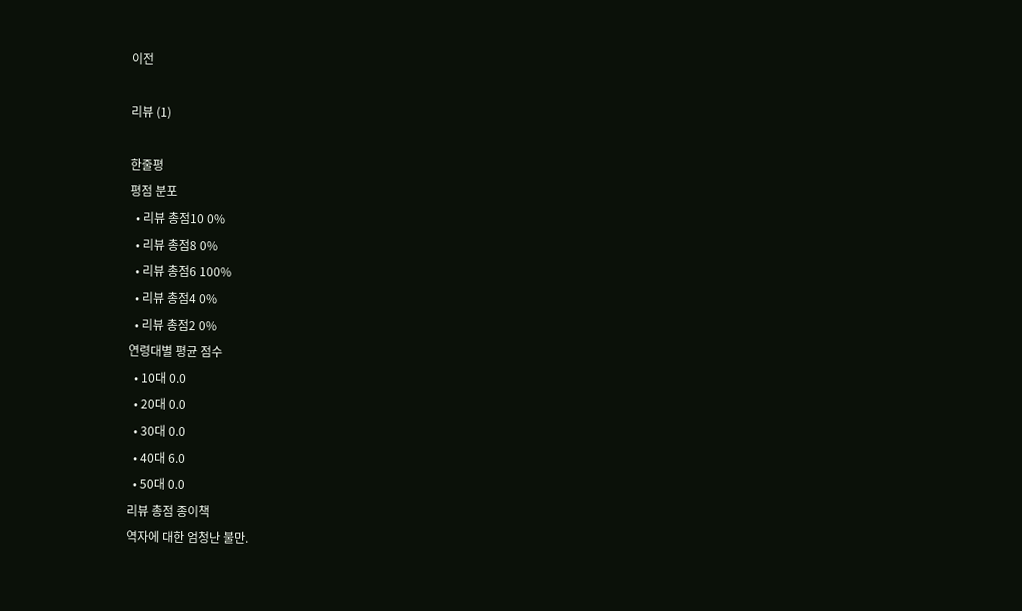이전

리뷰 (1)

한줄평
평점 분포
  • 리뷰 총점10 0%
  • 리뷰 총점8 0%
  • 리뷰 총점6 100%
  • 리뷰 총점4 0%
  • 리뷰 총점2 0%
연령대별 평균 점수
  • 10대 0.0
  • 20대 0.0
  • 30대 0.0
  • 40대 6.0
  • 50대 0.0
리뷰 총점 종이책
역자에 대한 엄청난 불만.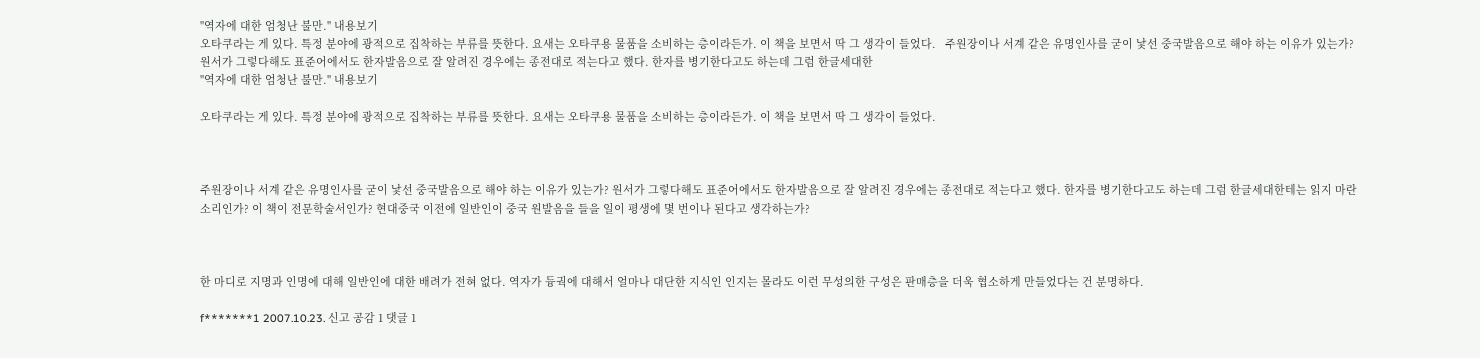"역자에 대한 엄청난 불만." 내용보기
오타쿠라는 게 있다. 특정 분야에 광적으로 집착하는 부류를 뜻한다. 요새는 오타쿠용 물품을 소비하는 층이라든가. 이 책을 보면서 딱 그 생각이 들었다.   주원장이나 서계 같은 유명인사를 굳이 낯선 중국발음으로 해야 하는 이유가 있는가? 원서가 그렇다해도 표준어에서도 한자발음으로 잘 알려진 경우에는 종전대로 적는다고 했다. 한자를 병기한다고도 하는데 그럼 한글세대한
"역자에 대한 엄청난 불만." 내용보기

오타쿠라는 게 있다. 특정 분야에 광적으로 집착하는 부류를 뜻한다. 요새는 오타쿠용 물품을 소비하는 층이라든가. 이 책을 보면서 딱 그 생각이 들었다.



주원장이나 서계 같은 유명인사를 굳이 낯선 중국발음으로 해야 하는 이유가 있는가? 원서가 그렇다해도 표준어에서도 한자발음으로 잘 알려진 경우에는 종전대로 적는다고 했다. 한자를 병기한다고도 하는데 그럼 한글세대한테는 읽지 마란 소리인가? 이 책이 전문학술서인가? 현대중국 이전에 일반인이 중국 원발음을 들을 일이 평생에 몇 번이나 된다고 생각하는가?



한 마디로 지명과 인명에 대해 일반인에 대한 배려가 전혀 없다. 역자가 듕궉에 대해서 얼마나 대단한 지식인 인지는 몰라도 이런 무성의한 구성은 판매층을 더욱 협소하게 만들었다는 건 분명하다.

f*******1 2007.10.23. 신고 공감 1 댓글 1